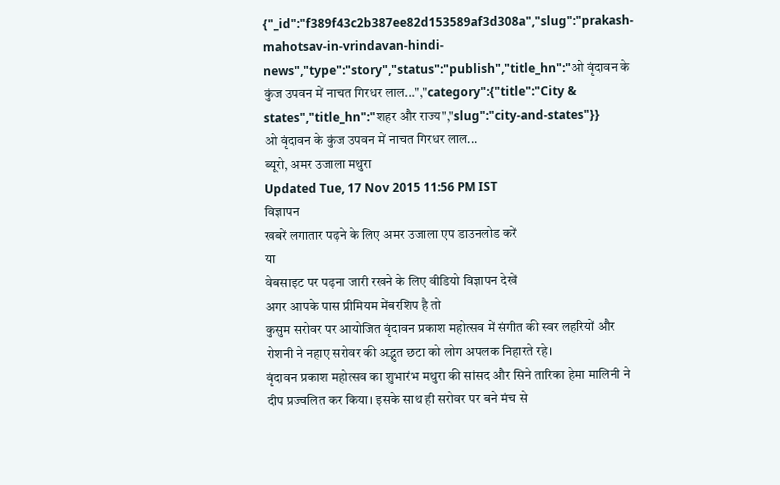{"_id":"f389f43c2b387ee82d153589af3d308a","slug":"prakash-mahotsav-in-vrindavan-hindi-news","type":"story","status":"publish","title_hn":"ओ वृंदावन के कुंज उपवन में नाचत गिरधर लाल...","category":{"title":"City & states","title_hn":"शहर और राज्य","slug":"city-and-states"}}
ओ वृंदावन के कुंज उपवन में नाचत गिरधर लाल...
ब्यूरो, अमर उजाला मथुरा
Updated Tue, 17 Nov 2015 11:56 PM IST
विज्ञापन
खबरें लगातार पढ़ने के लिए अमर उजाला एप डाउनलोड करें
या
वेबसाइट पर पढ़ना जारी रखने के लिए वीडियो विज्ञापन देखें
अगर आपके पास प्रीमियम मेंबरशिप है तो
कुसुम सरोवर पर आयोजित वृंदावन प्रकाश महोत्सव में संगीत की स्वर लहरियों और रोशनी ने नहाए सरोवर की अद्भुत छटा को लोग अपलक निहारते रहे।
वृंदावन प्रकाश महोत्सव का शुभारंभ मथुरा की सांसद और सिने तारिका हेमा मालिनी ने दीप प्रज्वलित कर किया। इसके साथ ही सरोवर पर बने मंच से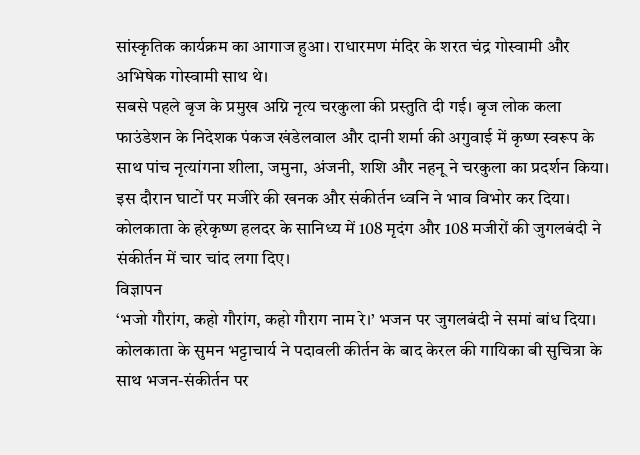सांस्कृतिक कार्यक्रम का आगाज हुआ। राधारमण मंदिर के शरत चंद्र गोस्वामी और अभिषेक गोस्वामी साथ थे।
सबसे पहले बृज के प्रमुख अग्नि नृत्य चरकुला की प्रस्तुति दी गई। बृज लोक कला फाउंडेशन के निदेशक पंकज खंडेलवाल और दानी शर्मा की अगुवाई में कृष्ण स्वरूप के साथ पांच नृत्यांगना शीला, जमुना, अंजनी, शशि और नहनू ने चरकुला का प्रदर्शन किया।
इस दौरान घाटों पर मजीरे की खनक और संकीर्तन ध्वनि ने भाव विभोर कर दिया। कोलकाता के हरेकृष्ण हलदर के सानिध्य में 108 मृदंग और 108 मजीरों की जुगलबंदी ने संकीर्तन में चार चांद लगा दिए।
विज्ञापन
‘भजो गौरांग, कहो गौरांग, कहो गौराग नाम रे।’ भजन पर जुगलबंदी ने समां बांध दिया। कोलकाता के सुमन भट्टाचार्य ने पदावली कीर्तन के बाद केरल की गायिका बी सुचित्रा के साथ भजन-संकीर्तन पर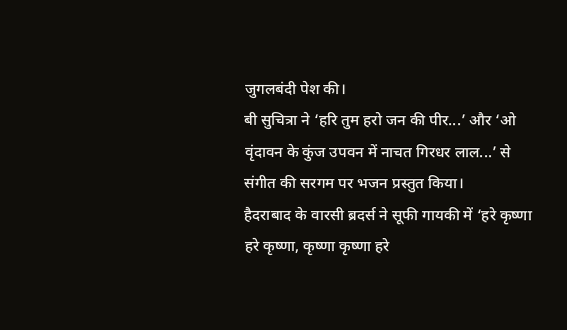जुगलबंदी पेश की।
बी सुचित्रा ने ‘हरि तुम हरो जन की पीर...’ और ‘ओ वृंदावन के कुंज उपवन में नाचत गिरधर लाल...’ से संगीत की सरगम पर भजन प्रस्तुत किया।
हैदराबाद के वारसी ब्रदर्स ने सूफी गायकी में ‘हरे कृष्णा हरे कृष्णा, कृष्णा कृष्णा हरे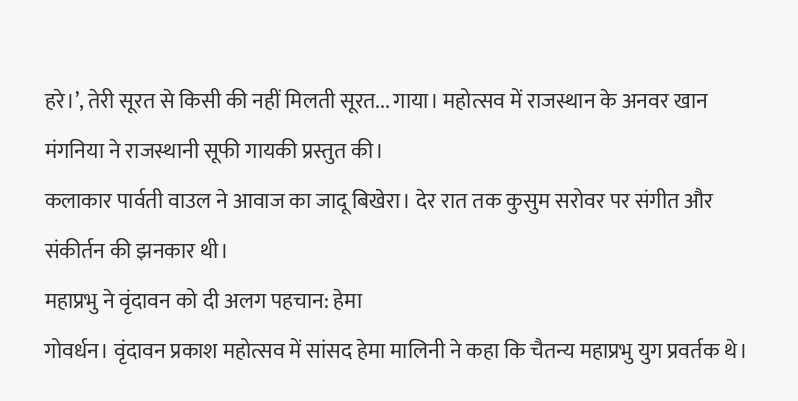हरे।’, तेरी सूरत से किसी की नहीं मिलती सूरत... गाया। महोत्सव में राजस्थान के अनवर खान मंगनिया ने राजस्थानी सूफी गायकी प्रस्तुत की।
कलाकार पार्वती वाउल ने आवाज का जादू बिखेरा। देर रात तक कुसुम सरोवर पर संगीत और संकीर्तन की झनकार थी।
महाप्रभु ने वृंदावन को दी अलग पहचान: हेमा
गोवर्धन। वृंदावन प्रकाश महोत्सव में सांसद हेमा मालिनी ने कहा कि चैतन्य महाप्रभु युग प्रवर्तक थे।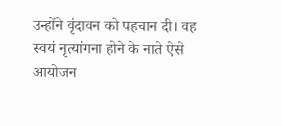उन्होंने वृंदावन को पहचान दी। वह स्वयं नृत्यांगना होने के नाते ऐसे आयोजन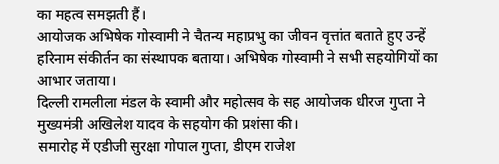का महत्व समझती हैं।
आयोजक अभिषेक गोस्वामी ने चैतन्य महाप्रभु का जीवन वृत्तांत बताते हुए उन्हें हरिनाम संकीर्तन का संस्थापक बताया। अभिषेक गोस्वामी ने सभी सहयोगियों का आभार जताया।
दिल्ली रामलीला मंडल के स्वामी और महोत्सव के सह आयोजक धीरज गुप्ता ने मुख्यमंत्री अखिलेश यादव के सहयोग की प्रशंसा की।
समारोह में एडीजी सुरक्षा गोपाल गुप्ता, डीएम राजेश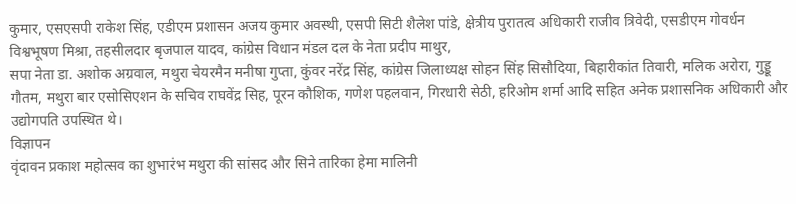कुमार, एसएसपी राकेश सिंह, एडीएम प्रशासन अजय कुमार अवस्थी, एसपी सिटी शैलेश पांडे, क्षेत्रीय पुरातत्व अधिकारी राजीव त्रिवेदी, एसडीएम गोवर्धन विश्वभूषण मिश्रा, तहसीलदार बृजपाल यादव, कांग्रेस विधान मंडल दल के नेता प्रदीप माथुर,
सपा नेता डा. अशोक अग्रवाल, मथुरा चेयरमैन मनीषा गुप्ता, कुंवर नरेंद्र सिंह, कांग्रेस जिलाध्यक्ष सोहन सिंह सिसौदिया, बिहारीकांत तिवारी, मलिक अरोरा, गुड्डू गौतम, मथुरा बार एसोसिएशन के सचिव राघवेंद्र सिह, पूरन कौशिक, गणेश पहलवान, गिरधारी सेठी, हरिओम शर्मा आदि सहित अनेक प्रशासनिक अधिकारी और उद्योगपति उपस्थित थे।
विज्ञापन
वृंदावन प्रकाश महोत्सव का शुभारंभ मथुरा की सांसद और सिने तारिका हेमा मालिनी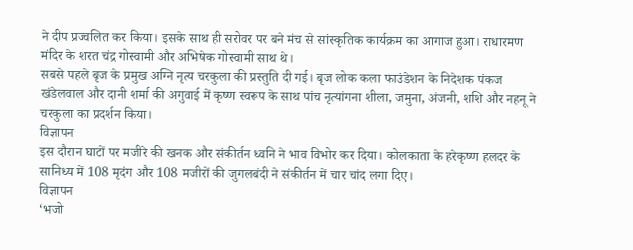ने दीप प्रज्वलित कर किया। इसके साथ ही सरोवर पर बने मंच से सांस्कृतिक कार्यक्रम का आगाज हुआ। राधारमण मंदिर के शरत चंद्र गोस्वामी और अभिषेक गोस्वामी साथ थे।
सबसे पहले बृज के प्रमुख अग्नि नृत्य चरकुला की प्रस्तुति दी गई। बृज लोक कला फाउंडेशन के निदेशक पंकज खंडेलवाल और दानी शर्मा की अगुवाई में कृष्ण स्वरूप के साथ पांच नृत्यांगना शीला, जमुना, अंजनी, शशि और नहनू ने चरकुला का प्रदर्शन किया।
विज्ञापन
इस दौरान घाटों पर मजीरे की खनक और संकीर्तन ध्वनि ने भाव विभोर कर दिया। कोलकाता के हरेकृष्ण हलदर के सानिध्य में 108 मृदंग और 108 मजीरों की जुगलबंदी ने संकीर्तन में चार चांद लगा दिए।
विज्ञापन
‘भजो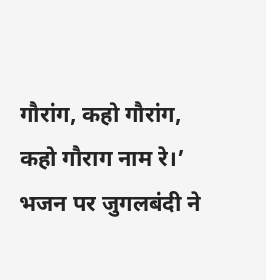गौरांग, कहो गौरांग, कहो गौराग नाम रे।’ भजन पर जुगलबंदी ने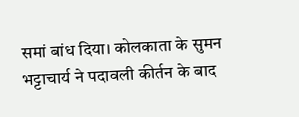समां बांध दिया। कोलकाता के सुमन भट्टाचार्य ने पदावली कीर्तन के बाद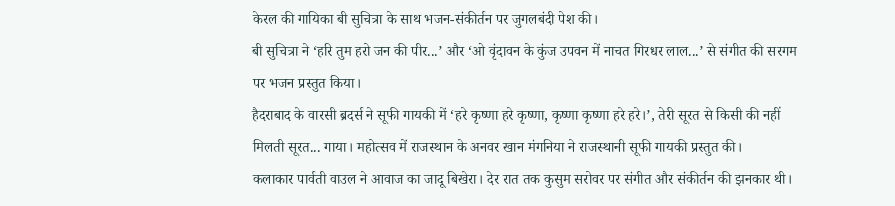केरल की गायिका बी सुचित्रा के साथ भजन-संकीर्तन पर जुगलबंदी पेश की।
बी सुचित्रा ने ‘हरि तुम हरो जन की पीर...’ और ‘ओ वृंदावन के कुंज उपवन में नाचत गिरधर लाल...’ से संगीत की सरगम पर भजन प्रस्तुत किया।
हैदराबाद के वारसी ब्रदर्स ने सूफी गायकी में ‘हरे कृष्णा हरे कृष्णा, कृष्णा कृष्णा हरे हरे।’, तेरी सूरत से किसी की नहीं मिलती सूरत... गाया। महोत्सव में राजस्थान के अनवर खान मंगनिया ने राजस्थानी सूफी गायकी प्रस्तुत की।
कलाकार पार्वती वाउल ने आवाज का जादू बिखेरा। देर रात तक कुसुम सरोवर पर संगीत और संकीर्तन की झनकार थी।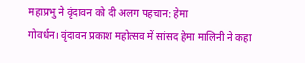महाप्रभु ने वृंदावन को दी अलग पहचान: हेमा
गोवर्धन। वृंदावन प्रकाश महोत्सव में सांसद हेमा मालिनी ने कहा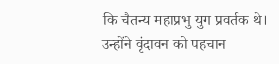कि चैतन्य महाप्रभु युग प्रवर्तक थे। उन्होंने वृंदावन को पहचान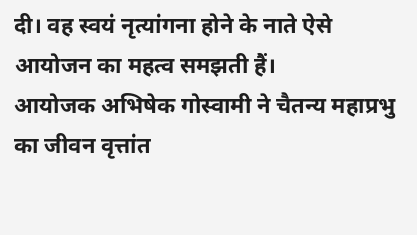दी। वह स्वयं नृत्यांगना होने के नाते ऐसे आयोजन का महत्व समझती हैं।
आयोजक अभिषेक गोस्वामी ने चैतन्य महाप्रभु का जीवन वृत्तांत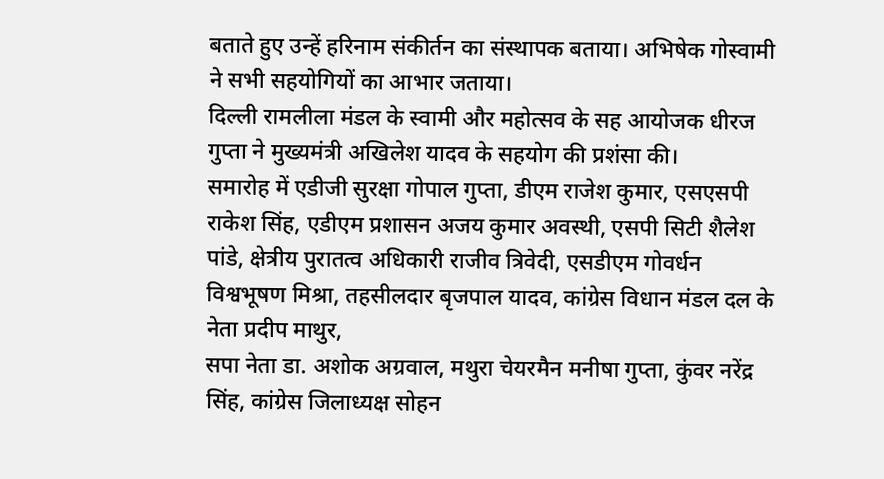बताते हुए उन्हें हरिनाम संकीर्तन का संस्थापक बताया। अभिषेक गोस्वामी ने सभी सहयोगियों का आभार जताया।
दिल्ली रामलीला मंडल के स्वामी और महोत्सव के सह आयोजक धीरज गुप्ता ने मुख्यमंत्री अखिलेश यादव के सहयोग की प्रशंसा की।
समारोह में एडीजी सुरक्षा गोपाल गुप्ता, डीएम राजेश कुमार, एसएसपी राकेश सिंह, एडीएम प्रशासन अजय कुमार अवस्थी, एसपी सिटी शैलेश पांडे, क्षेत्रीय पुरातत्व अधिकारी राजीव त्रिवेदी, एसडीएम गोवर्धन विश्वभूषण मिश्रा, तहसीलदार बृजपाल यादव, कांग्रेस विधान मंडल दल के नेता प्रदीप माथुर,
सपा नेता डा. अशोक अग्रवाल, मथुरा चेयरमैन मनीषा गुप्ता, कुंवर नरेंद्र सिंह, कांग्रेस जिलाध्यक्ष सोहन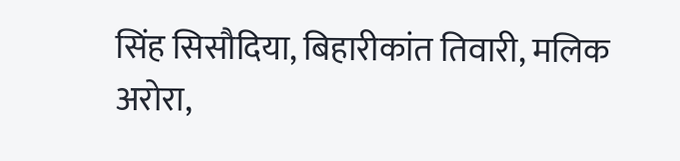सिंह सिसौदिया, बिहारीकांत तिवारी, मलिक अरोरा,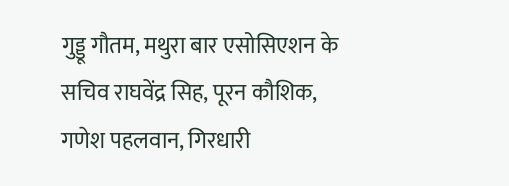गुड्डू गौतम, मथुरा बार एसोसिएशन के सचिव राघवेंद्र सिह, पूरन कौशिक, गणेश पहलवान, गिरधारी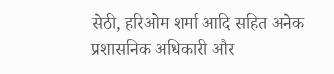सेठी, हरिओम शर्मा आदि सहित अनेक प्रशासनिक अधिकारी और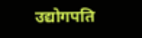उद्योगपति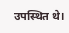उपस्थित थे।